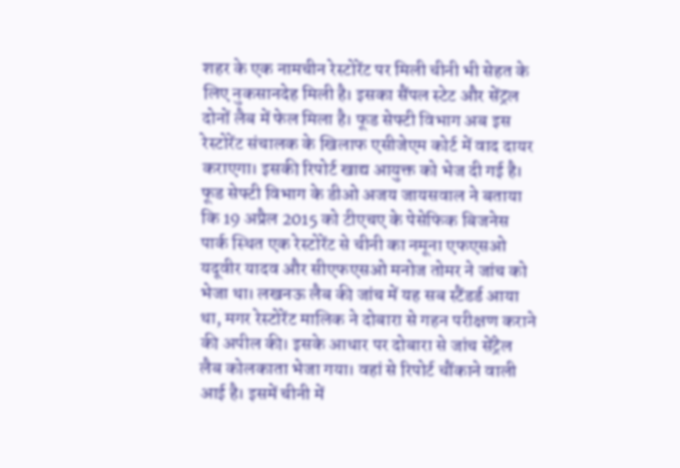शहर के एक नामचीन रेस्टोरेंट पर मिली चीनी भी सेहत के लिए नुकसानदेह मिली है। इसका सैंपल स्टेट और सेंट्रल दोनों लैब में फेल मिला है। फूड सेफ्टी विभाग अब इस रेस्टोरेंट संचालक के खिलाफ एसीजेएम कोर्ट में वाद दायर कराएगा। इसकी रिपोर्ट खाद्य आयुक्त को भेज दी गई है।
फूड सेफ्टी विभाग के डीओ अजय जायसवाल ने बताया कि 19 अप्रैल 2015 को टीएचए के पेसेफिक बिजनेस पार्क स्थित एक रेस्टोरेंट से चीनी का नमूना एफएसओ यदूवीर यादव और सीएफएसओ मनोज तोमर ने जांच को भेजा था। लखनऊ लैब की जांच में यह सब स्टैंडर्ड आया था, मगर रेस्टोरेंट मालिक ने दोबारा से गहन परीक्षण कराने की अपील की। इसके आधार पर दोबारा से जांच सेंट्रेल लैब कोलकाता भेजा गया। वहां से रिपोर्ट चौंकाने वाली आई है। इसमें चीनी में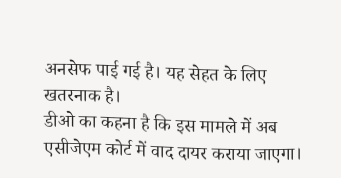अनसेफ पाई गई है। यह सेहत के लिए खतरनाक है।
डीओ का कहना है कि इस मामले में अब एसीजेएम कोर्ट में वाद दायर कराया जाएगा।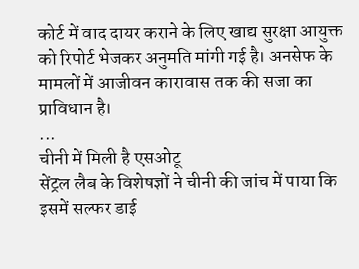कोर्ट में वाद दायर कराने के लिए खाद्य सुरक्षा आयुक्त को रिपोर्ट भेजकर अनुमति मांगी गई है। अनसेफ के मामलों में आजीवन कारावास तक की सजा का प्राविधान है।
...
चीनी में मिली है एसओटू
सेंट्रल लैब के विशेषज्ञों ने चीनी की जांच में पाया कि इसमें सल्फर डाई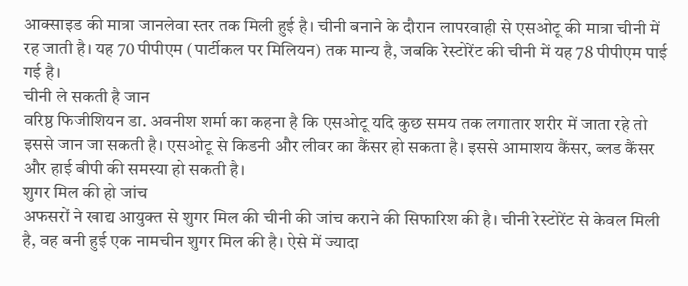आक्साइड की मात्रा जानलेवा स्तर तक मिली हुई है। चीनी बनाने के दौरान लापरवाही से एसओटू की मात्रा चीनी में रह जाती है। यह 70 पीपीएम (पार्टीकल पर मिलियन) तक मान्य है, जबकि रेस्टोरेंट की चीनी में यह 78 पीपीएम पाई गई है।
चीनी ले सकती है जान
वरिष्ठ फिजीशियन डा. अवनीश शर्मा का कहना है कि एसओटू यदि कुछ समय तक लगातार शरीर में जाता रहे तो इससे जान जा सकती है। एसओटू से किडनी और लीवर का कैंसर हो सकता है। इससे आमाशय कैंसर, ब्लड कैंसर और हाई बीपी की समस्या हो सकती है।
शुगर मिल की हो जांच
अफसरों ने खाद्य आयुक्त से शुगर मिल की चीनी की जांच कराने की सिफारिश की है। चीनी रेस्टोरेंट से केवल मिली है, वह बनी हुई एक नामचीन शुगर मिल की है। ऐसे में ज्यादा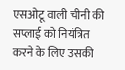एसओटू वाली चीनी की सप्लाई को नियंत्रित करने के लिए उसकी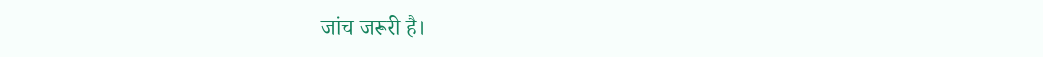जांच जरूरी है।